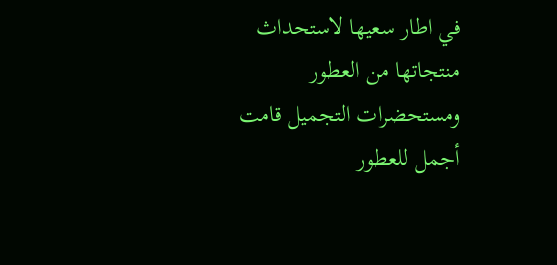في اطار سعيها لاستحداث منتجاتها من العطور ومستحضرات التجميل قامت أجمل للعطور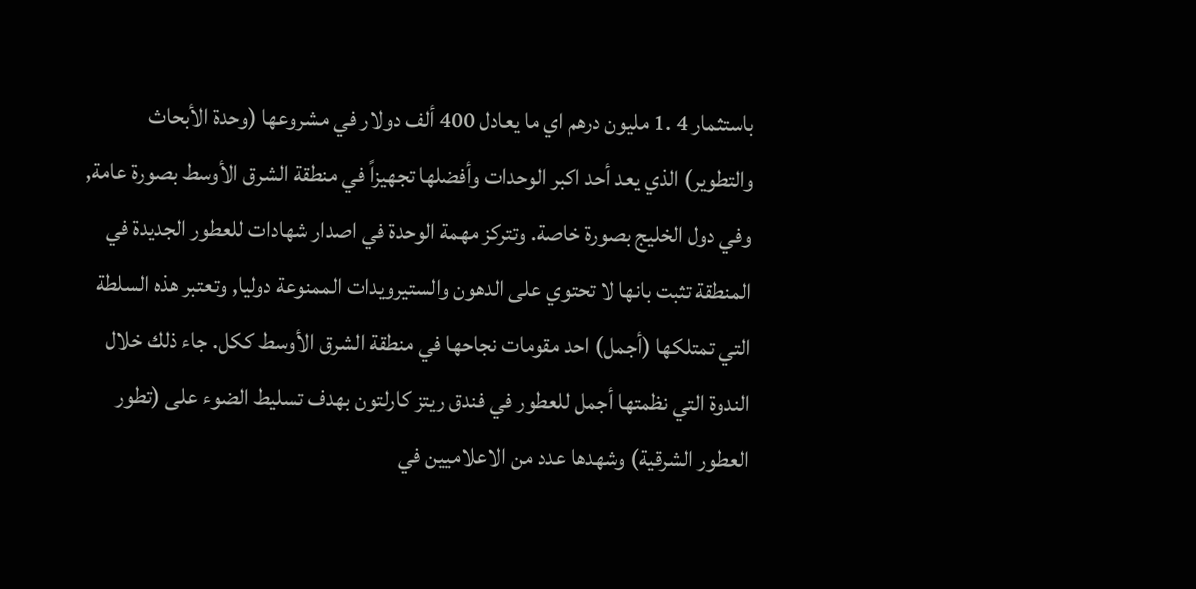باستثمار 4 .1 مليون درهم اي ما يعادل 400 ألف دولار في مشروعها (وحدة الأبحاث والتطوير) الذي يعد أحد اكبر الوحدات وأفضلها تجهيزاً في منطقة الشرق الأوسط بصورة عامة, وفي دول الخليج بصورة خاصة. وتتركز مهمة الوحدة في اصدار شهادات للعطور الجديدة في المنطقة تثبت بانها لا تحتوي على الدهون والستيرويدات الممنوعة دوليا, وتعتبر هذه السلطة التي تمتلكها (أجمل) احد مقومات نجاحها في منطقة الشرق الأوسط ككل. جاء ذلك خلال الندوة التي نظمتها أجمل للعطور في فندق ريتز كارلتون بهدف تسليط الضوء على (تطور العطور الشرقية) وشهدها عدد من الاعلاميين في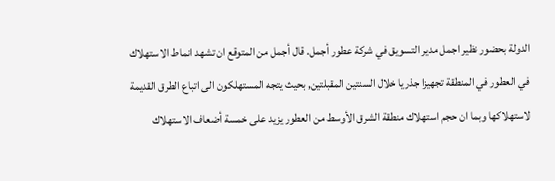الدولة بحضور نظير اجمل مدير التسويق في شركة عطور أجمل. قال أجمل من المتوقع ان تشهد انماط الاستهلاك في العطور في المنطقة تجهيزا جذريا خلال السنتين المقبلتين, بحيث يتجه المستهلكون الى اتباع الطرق القديمة لاستهلاكها وبما ان حجم استهلاك منطقة الشرق الأوسط من العطور يزيد على خمسة أضعاف الاستهلاك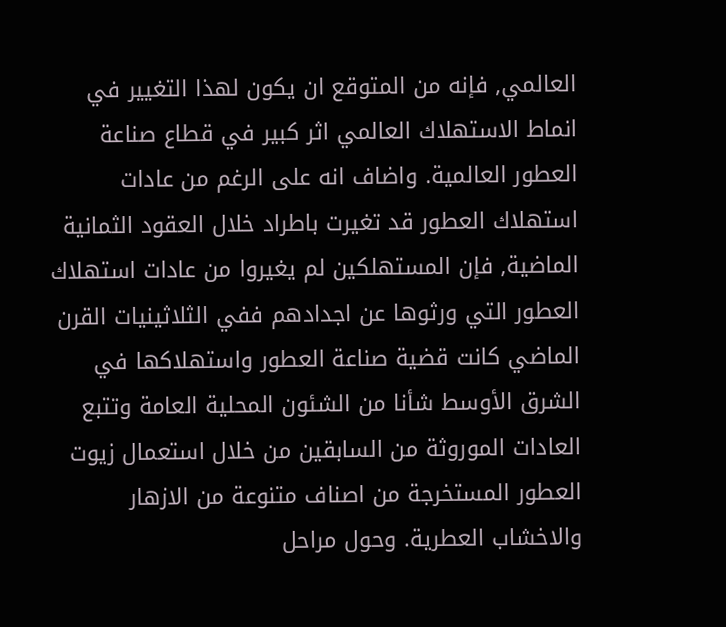العالمي, فإنه من المتوقع ان يكون لهذا التغيير في انماط الاستهلاك العالمي اثر كبير في قطاع صناعة العطور العالمية. واضاف انه على الرغم من عادات استهلاك العطور قد تغيرت باطراد خلال العقود الثمانية الماضية, فإن المستهلكين لم يغيروا من عادات استهلاك العطور التي ورثوها عن اجدادهم ففي الثلاثينيات القرن الماضي كانت قضية صناعة العطور واستهلاكها في الشرق الأوسط شأنا من الشئون المحلية العامة وتتبع العادات الموروثة من السابقين من خلال استعمال زيوت العطور المستخرجة من اصناف متنوعة من الازهار والاخشاب العطرية. وحول مراحل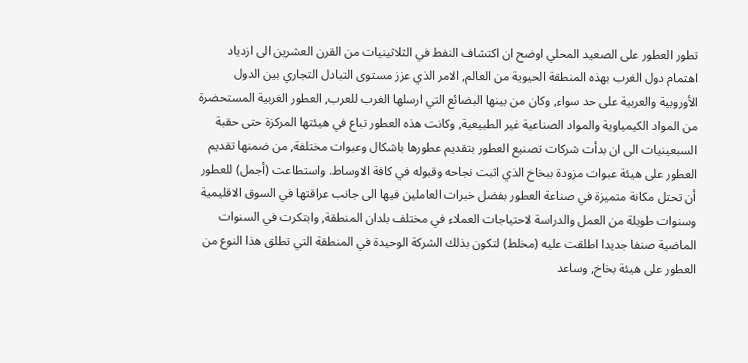تطور العطور على الصعيد المحلي اوضح ان اكتشاف النفط في الثلاثينيات من القرن العشرين الى ازدياد اهتمام دول الغرب بهذه المنطقة الحيوية من العالم, الامر الذي عزز مستوى التبادل التجاري بين الدول الأوروبية والعربية على حد سواء, وكان من بينها البضائع التي ارسلها الغرب للعرب, العطور الغربية المستحضرة من المواد الكيمياوية والمواد الصناعية غير الطبيعية, وكانت هذه العطور تباع في هيئتها المركزة حتى حقبة السبعينيات الى ان بدأت شركات تصنيع العطور بتقديم عطورها باشكال وعبوات مختلفة, من ضمنها تقديم العطور على هيئة عبوات مزودة ببخاخ الذي اثبت نجاحه وقبوله في كافة الاوساط. واستطاعت (أجمل) للعطور أن تحتل مكانة متميزة في صناعة العطور بفضل خبرات العاملين فيها الى جانب عراقتها في السوق الاقليمية وسنوات طويلة من العمل والدراسة لاحتياجات العملاء في مختلف بلدان المنطقة, وابتكرت في السنوات الماضية صنفا جديدا اطلقت عليه (مخلط) لتكون بذلك الشركة الوحيدة في المنطقة التي تطلق هذا النوع من العطور على هيئة بخاخ, وساعد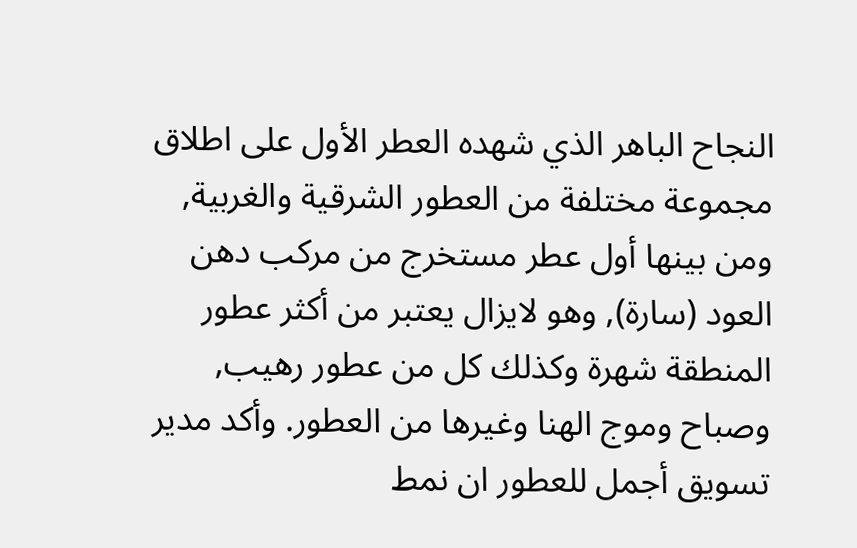النجاح الباهر الذي شهده العطر الأول على اطلاق مجموعة مختلفة من العطور الشرقية والغربية, ومن بينها أول عطر مستخرج من مركب دهن العود (سارة), وهو لايزال يعتبر من أكثر عطور المنطقة شهرة وكذلك كل من عطور رهيب, وصباح وموج الهنا وغيرها من العطور. وأكد مدير تسويق أجمل للعطور ان نمط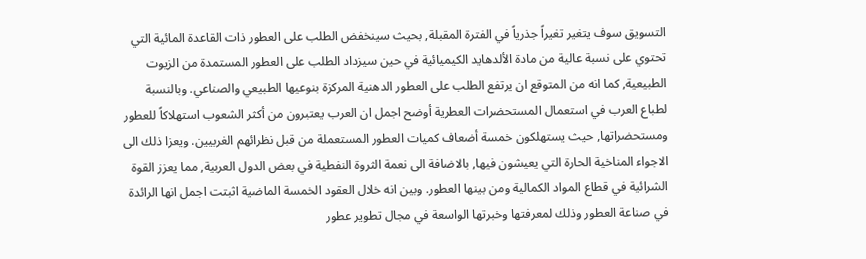التسويق سوف يتغير تغيراً جذرياً في الفترة المقبلة, بحيث سينخفض الطلب على العطور ذات القاعدة المائية التي تحتوي على نسبة عالية من مادة الألدهايد الكيميائية في حين سيزداد الطلب على العطور المستمدة من الزيوت الطبيعية, كما انه من المتوقع ان يرتفع الطلب على العطور الدهنية المركزة بنوعيها الطبيعي والصناعي. وبالنسبة لطباع العرب في استعمال المستحضرات العطرية أوضح اجمل ان العرب يعتبرون من أكثر الشعوب استهلاكاً للعطور ومستحضراتها, حيث يستهلكون خمسة أضعاف كميات العطور المستعملة من قبل نظرائهم الغربيين. ويعزا ذلك الى الاجواء المناخية الحارة التي يعيشون فيها, بالاضافة الى نعمة الثروة النفطية في بعض الدول العربية, مما يعزز القوة الشرائية في قطاع المواد الكمالية ومن بينها العطور. وبين انه خلال العقود الخمسة الماضية اثبتت اجمل انها الرائدة في صناعة العطور وذلك لمعرفتها وخبرتها الواسعة في مجال تطوير عطور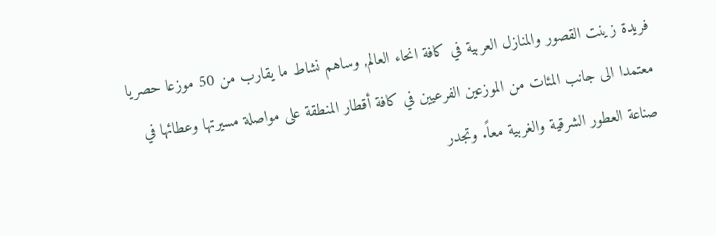فريدة زينت القصور والمنازل العربية في كافة انحاء العالم, وساهم نشاط ما يقارب من 50 موزعا حصريا معتمدا الى جانب المئات من الموزعين الفرعيين في كافة أقطار المنطقة على مواصلة مسيرتها وعطائها في صناعة العطور الشرقية والغربية معاً. وتجدر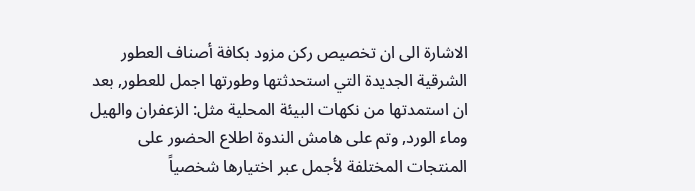الاشارة الى ان تخصيص ركن مزود بكافة أصناف العطور الشرقية الجديدة التي استحدثتها وطورتها اجمل للعطور, بعد ان استمدتها من نكهات البيئة المحلية مثل: الزعفران والهيل وماء الورد, وتم على هامش الندوة اطلاع الحضور على المنتجات المختلفة لأجمل عبر اختيارها شخصياً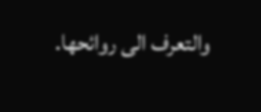والتعرف الى روائحها.